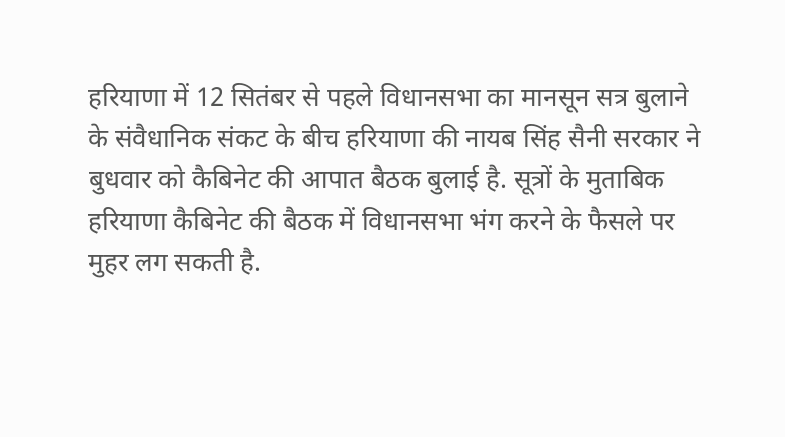हरियाणा में 12 सितंबर से पहले विधानसभा का मानसून सत्र बुलाने के संवैधानिक संकट के बीच हरियाणा की नायब सिंह सैनी सरकार ने बुधवार को कैबिनेट की आपात बैठक बुलाई है. सूत्रों के मुताबिक हरियाणा कैबिनेट की बैठक में विधानसभा भंग करने के फैसले पर मुहर लग सकती है.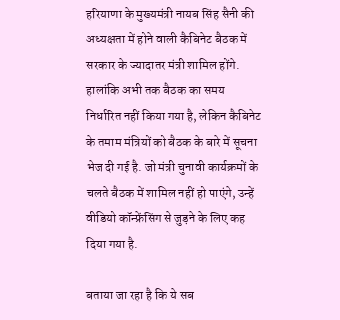हरियाणा के मुख्यमंत्री नायब सिंह सैनी की अध्यक्षता में होने वाली कैबिनेट बैठक में सरकार के ज्यादातर मंत्री शामिल होंगे. हालांकि अभी तक बैठक का समय निर्धारित नहीं किया गया है, लेकिन कैबिनेट के तमाम मंत्रियों को बैठक के बारे में सूचना भेज दी गई है. जो मंत्री चुनावी कार्यक्रमों के चलते बैठक में शामिल नहीं हो पाएंगे, उन्हें वीडियो कॉन्फ्रेंसिंग से जुड़ने के लिए कह दिया गया है.

बताया जा रहा है कि ये सब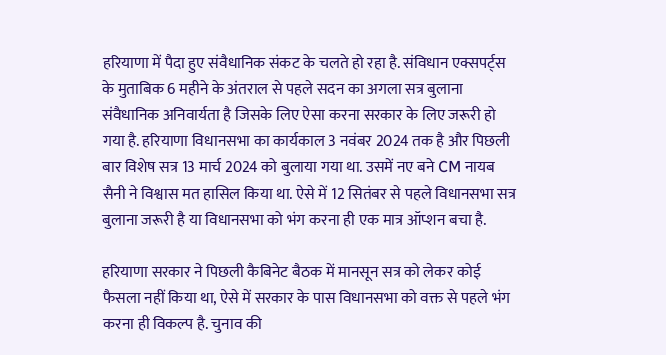हरियाणा में पैदा हुए संवैधानिक संकट के चलते हो रहा है. संविधान एक्सपर्ट्स के मुताबिक 6 महीने के अंतराल से पहले सदन का अगला सत्र बुलाना संवैधानिक अनिवार्यता है जिसके लिए ऐसा करना सरकार के लिए जरूरी हो गया है. हरियाणा विधानसभा का कार्यकाल 3 नवंबर 2024 तक है और पिछली बार विशेष सत्र 13 मार्च 2024 को बुलाया गया था. उसमें नए बने CM नायब सैनी ने विश्वास मत हासिल किया था. ऐसे में 12 सितंबर से पहले विधानसभा सत्र बुलाना जरूरी है या विधानसभा को भंग करना ही एक मात्र ऑप्शन बचा है.

हरियाणा सरकार ने पिछली कैबिनेट बैठक में मानसून सत्र को लेकर कोई फैसला नहीं किया था, ऐसे में सरकार के पास विधानसभा को वक्त से पहले भंग करना ही विकल्प है. चुनाव की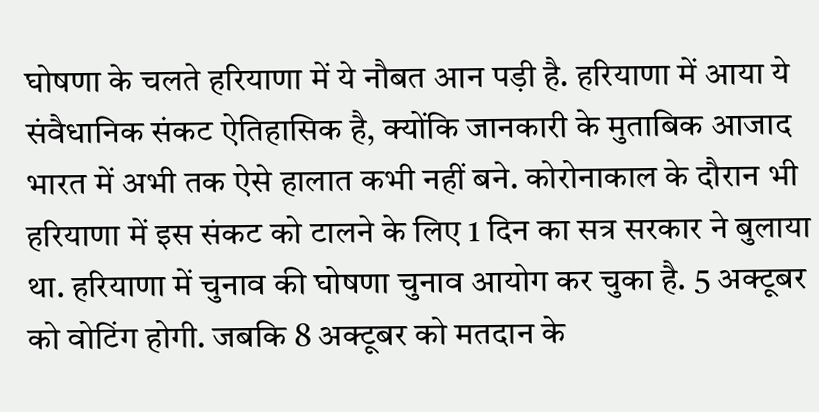घोषणा के चलते हरियाणा में ये नौबत आन पड़ी है. हरियाणा में आया ये संवैधानिक संकट ऐतिहासिक है, क्योंकि जानकारी के मुताबिक आजाद भारत में अभी तक ऐसे हालात कभी नहीं बने. कोरोनाकाल के दौरान भी हरियाणा में इस संकट को टालने के लिए 1 दिन का सत्र सरकार ने बुलाया था. हरियाणा में चुनाव की घोषणा चुनाव आयोग कर चुका है. 5 अक्टूबर को वोटिंग होगी. जबकि 8 अक्टूबर को मतदान के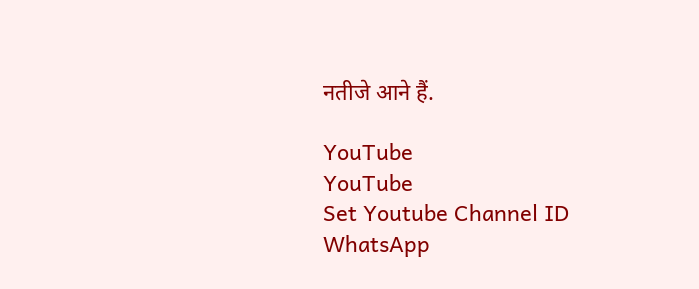नतीजे आने हैं.

YouTube
YouTube
Set Youtube Channel ID
WhatsApp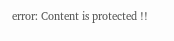error: Content is protected !!